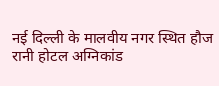नई दिल्ली के मालवीय नगर स्थित हौज रानी होटल अग्निकांड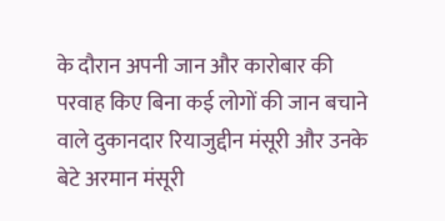के दौरान अपनी जान और कारोबार की परवाह किए बिना कई लोगों की जान बचाने वाले दुकानदार रियाजुद्दीन मंसूरी और उनके बेटे अरमान मंसूरी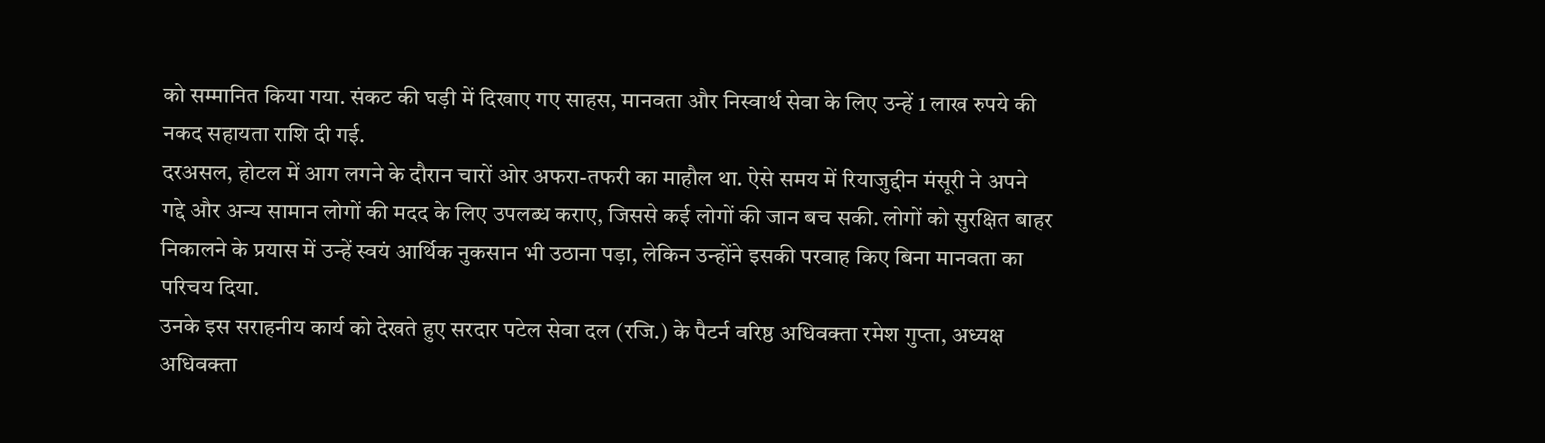को सम्मानित किया गया. संकट की घड़ी में दिखाए गए साहस, मानवता और निस्वार्थ सेवा के लिए उन्हें 1 लाख रुपये की नकद सहायता राशि दी गई.
दरअसल, होटल में आग लगने के दौरान चारों ओर अफरा-तफरी का माहौल था. ऐसे समय में रियाजुद्दीन मंसूरी ने अपने गद्दे और अन्य सामान लोगों की मदद के लिए उपलब्ध कराए, जिससे कई लोगों की जान बच सकी. लोगों को सुरक्षित बाहर निकालने के प्रयास में उन्हें स्वयं आर्थिक नुकसान भी उठाना पड़ा, लेकिन उन्होंने इसकी परवाह किए बिना मानवता का परिचय दिया.
उनके इस सराहनीय कार्य को देखते हुए सरदार पटेल सेवा दल (रजि.) के पैटर्न वरिष्ठ अधिवक्ता रमेश गुप्ता, अध्यक्ष अधिवक्ता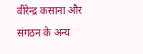वीरेन्द्र कसाना और संगठन के अन्य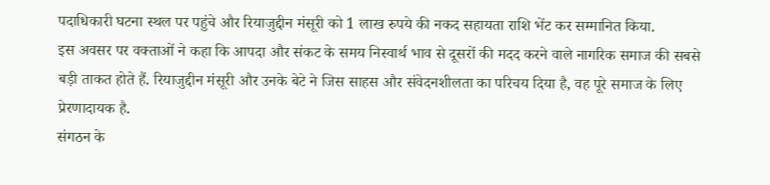पदाधिकारी घटना स्थल पर पहुंचे और रियाजुद्दीन मंसूरी को 1 लाख रुपये की नकद सहायता राशि भेंट कर सम्मानित किया.
इस अवसर पर वक्ताओं ने कहा कि आपदा और संकट के समय निस्वार्थ भाव से दूसरों की मदद करने वाले नागरिक समाज की सबसे बड़ी ताकत होते हैं. रियाजुद्दीन मंसूरी और उनके बेटे ने जिस साहस और संवेदनशीलता का परिचय दिया है, वह पूरे समाज के लिए प्रेरणादायक है.
संगठन के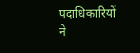पदाधिकारियों ने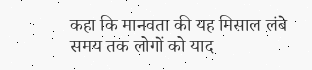कहा कि मानवता की यह मिसाल लंबे समय तक लोगों को याद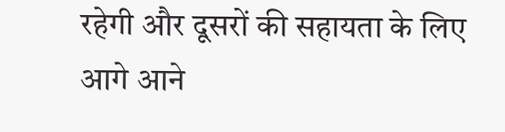रहेगी और दूसरों की सहायता के लिए आगे आने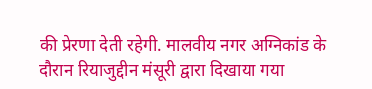की प्रेरणा देती रहेगी. मालवीय नगर अग्निकांड के दौरान रियाजुद्दीन मंसूरी द्वारा दिखाया गया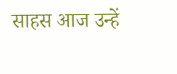साहस आज उन्हें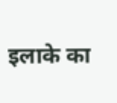इलाके का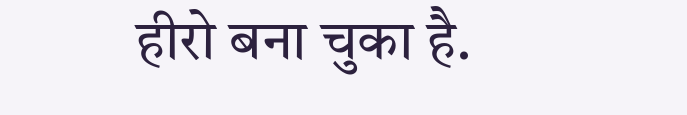हीरो बना चुका है.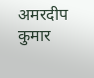अमरदीप कुमार